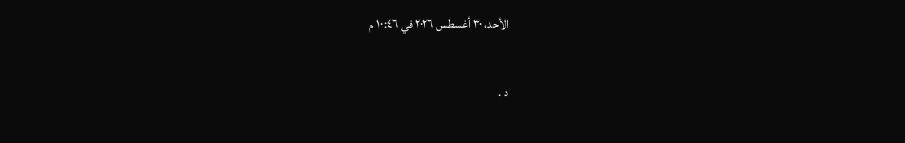الأحد، ٣٠ أغسطس ٢٠٢٦ في ١٠:٤٦ م

د .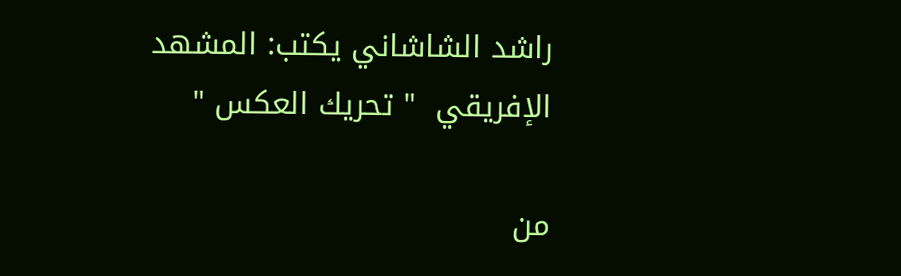راشد الشاشاني يكتب: المشهد الإفريقي  " تحريك العكس "

من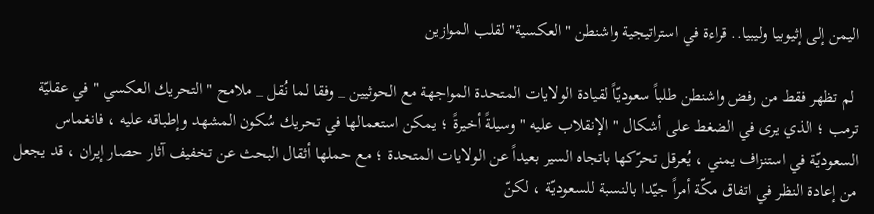اليمن إلى إثيوبيا وليبيا.. قراءة في استراتيجية واشنطن "العكسية" لقلب الموازين

 لم تظهر فقط من رفض واشنطن طلباً سعوديّاً لقيادة الولايات المتحدة المواجهة مع الحوثيين _ وفقا لما نُقل _ ملامح " التحريك العكسي " في عقليّة ترمب ؛ الذي يرى في الضغط على أشكال " الإنقلاب عليه " وسيلةً أخيرةً ؛ يمكن استعمالها في تحريك سُكون المشهد وإطباقه عليه ، فانغماس السعوديّة في استنزاف يمني ، يُعرقل تحرّكها باتجاه السير بعيداً عن الولايات المتحدة ؛ مع حملها أثقال البحث عن تخفيف آثار حصار إيران ، قد يجعل من إعادة النظر في اتفاق مكّة أمراً جيّدا بالنسبة للسعوديّة ، لكنّ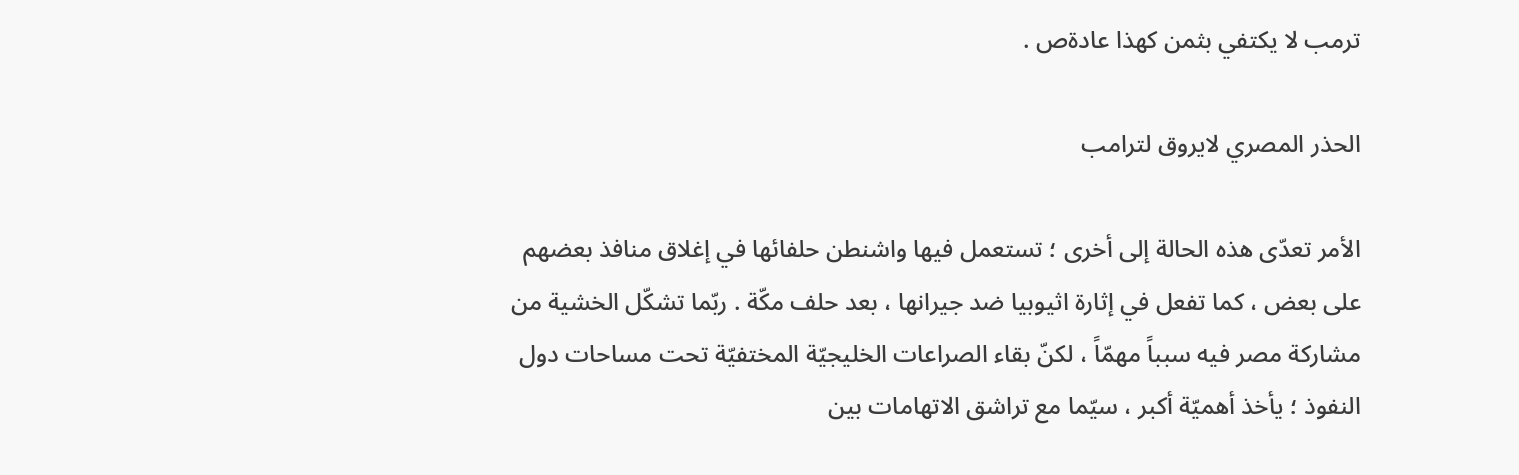ترمب لا يكتفي بثمن كهذا عادةص .

الحذر المصري لايروق لترامب

الأمر تعدّى هذه الحالة إلى أخرى ؛ تستعمل فيها واشنطن حلفائها في إغلاق منافذ بعضهم على بعض ، كما تفعل في إثارة اثيوبيا ضد جيرانها ، بعد حلف مكّة . ربّما تشكّل الخشية من مشاركة مصر فيه سبباً مهمّاً ، لكنّ بقاء الصراعات الخليجيّة المختفيّة تحت مساحات دول النفوذ ؛ يأخذ أهميّة أكبر ، سيّما مع تراشق الاتهامات بين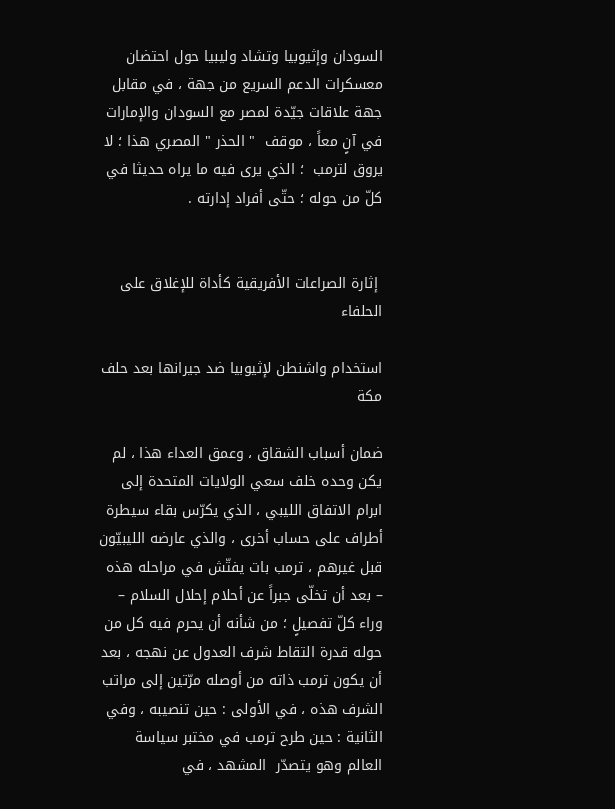السودان وإثيوبيا وتشاد وليبيا حول احتضان معسكرات الدعم السريع من جهة ، في مقابل جهة علاقات جيّدة لمصر مع السودان والإمارات في آنٍ معاً ، موقف  " الحذر " المصري هذا ؛ لا يروق لترمب  ؛ الذي يرى فيه ما يراه حديثا في كلّ من حوله ؛ حتّى أفراد إدارته .


 إثارة الصراعات الأفريقية كأداة للإغلاق على الحلفاء

استخدام واشنطن لإثيوبيا ضد جيرانها بعد حلف مكة

ضمان أسباب الشقاق ، وعمق العداء هذا ، لم يكن وحده خلف سعي الولايات المتحدة إلى ابرام الاتفاق الليبي ، الذي يكرّس بقاء سيطرة أطراف على حساب أخرى ، والذي عارضه الليبيّون  قبل غيرهم ، ترمب بات يفتّش في مراحله هذه – بعد أن تخلّى جبراً عن أحلام إحلال السلام – وراء كلّ تفصيلٍ ؛ من شأنه أن يحرم فيه كل من حوله قدرة التقاط شرف العدول عن نهجه ، بعد أن يكون ترمب ذاته من أوصله مرّتين إلى مراتب الشرف هذه ، في الأولى : حين تنصيبه ، وفي الثانية : حين طرح ترمب في مختبر سياسة العالم وهو يتصدّر  المشهد ، في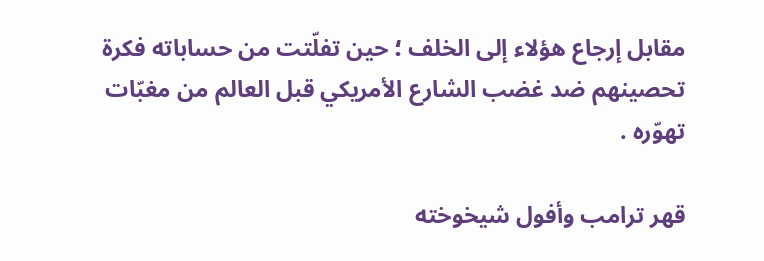مقابل إرجاع هؤلاء إلى الخلف ؛ حين تفلّتت من حساباته فكرة تحصينهم ضد غضب الشارع الأمريكي قبل العالم من مغبّات تهوّره .

قهر ترامب وأفول شيخوخته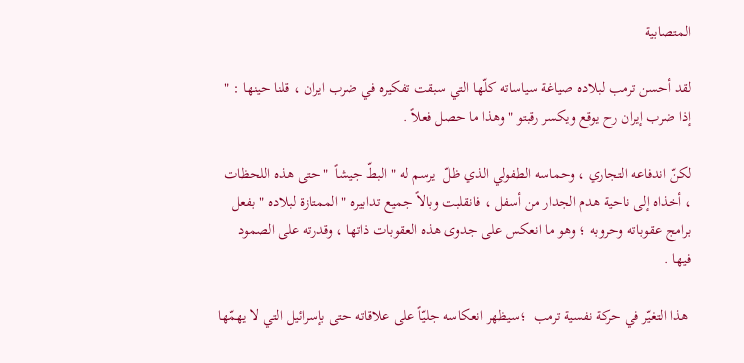المتصابية

لقد أحسن ترمب لبلاده صياغة سياساته كلّها التي سبقت تفكيره في ضرب ايران ، قلنا حينها : " إذا ضرب إيران رح يوقع ويكسر رقبتو " وهذا ما حصل فعلاً .

لكنّ اندفاعه التجاري ، وحماسه الطفولي الذي ظلّ  يرسم له " البطّ جيشاً  "حتى هذه اللحظات ، أخذاه إلى ناحية هدم الجدار من أسفل ، فانقلبت وبالاً جميع تدابيره " الممتازة لبلاده " بفعل برامج عقوباته وحروبه ؛ وهو ما انعكس على جدوى هذه العقوبات ذاتها ، وقدرته على الصمود فيها .

 هذا التغيّر في حركة نفسية ترمب  ؛سيظهر انعكاسه جليّاً على علاقاته حتى بإسرائيل التي لا يهمّها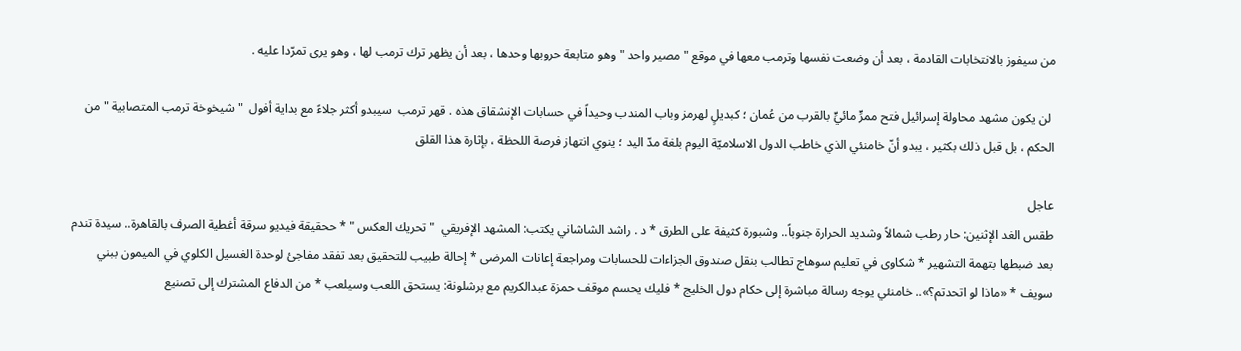من سيفوز بالانتخابات القادمة ، بعد أن وضعت نفسها وترمب معها في موقع " مصير واحد " وهو متابعة حروبها وحدها ، بعد أن يظهر ترك ترمب لها ، وهو يرى تمرّدا عليه .

 لن يكون مشهد محاولة إسرائيل فتح ممرٍّ مائيٍّ بالقرب من عُمان ؛ كبديلٍ لهرمز وباب المندب وحيداً في حسابات الإنشقاق هذه . قهر ترمب  سيبدو أكثر جلاءً مع بداية أفول  " شيخوخة ترمب المتصابية " من الحكم ، بل قبل ذلك بكثير ، يبدو أنّ خامنئي الذي خاطب الدول الاسلاميّة اليوم بلغة مدّ اليد ؛ ينوي انتهاز فرصة اللحظة ، بإثارة هذا القلق

عاجل
طقس الغد الإثنين: حار رطب شمالاً وشديد الحرارة جنوباً.. وشبورة كثيفة على الطرق * د . راشد الشاشاني يكتب: المشهد الإفريقي  " تحريك العكس " * ححقيقة فيديو سرقة أغطية الصرف بالقاهرة.. سيدة تندم بعد ضبطها بتهمة التشهير * شكاوى في تعليم سوهاج تطالب بنقل صندوق الجزاءات للحسابات ومراجعة إعانات المرضى * إحالة طبيب للتحقيق بعد تفقد مفاجئ لوحدة الغسيل الكلوي في الميمون ببني سويف * «ماذا لو اتحدتم؟».. خامنئي يوجه رسالة مباشرة إلى حكام دول الخليج * فليك يحسم موقف حمزة عبدالكريم مع برشلونة: يستحق اللعب وسيلعب * من الدفاع المشترك إلى تصنيع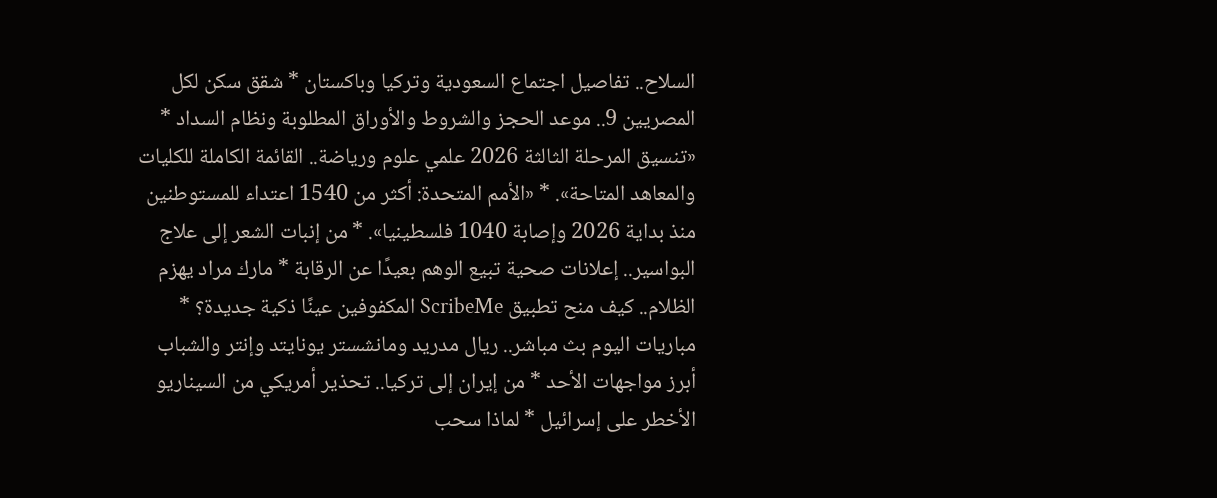السلاح.. تفاصيل اجتماع السعودية وتركيا وباكستان * شقق سكن لكل المصريين 9.. موعد الحجز والشروط والأوراق المطلوبة ونظام السداد * «تنسيق المرحلة الثالثة 2026 علمي علوم ورياضة.. القائمة الكاملة للكليات والمعاهد المتاحة». * «الأمم المتحدة: أكثر من 1540 اعتداء للمستوطنين منذ بداية 2026 وإصابة 1040 فلسطينيا». * من إنبات الشعر إلى علاج البواسير.. إعلانات صحية تبيع الوهم بعيدًا عن الرقابة * مارك مراد يهزم الظلام.. كيف منح تطبيق ScribeMe المكفوفين عينًا ذكية جديدة؟ * مباريات اليوم بث مباشر.. ريال مدريد ومانشستر يونايتد وإنتر والشباب أبرز مواجهات الأحد * من إيران إلى تركيا.. تحذير أمريكي من السيناريو الأخطر على إسرائيل * لماذا سحب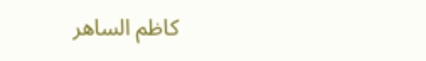كاظم الساهر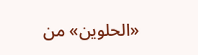«الحلوين» من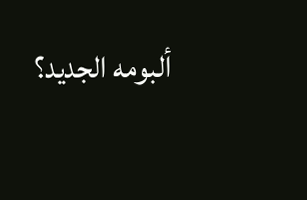ألبومه الجديد؟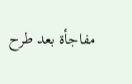مفاجأة بعد طرح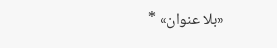«بلا عنوان» *